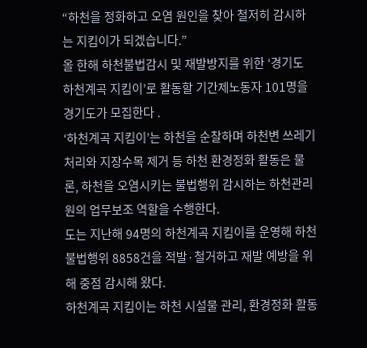“하천을 정화하고 오염 원인을 찾아 철저히 감시하는 지킴이가 되겠습니다.”
올 한해 하천불법감시 및 재발방지를 위한 ‘경기도 하천계곡 지킴이’로 활동할 기간제노동자 101명을 경기도가 모집한다 .
‘하천계곡 지킴이’는 하천을 순찰하며 하천변 쓰레기 처리와 지장수목 제거 등 하천 환경정화 활동은 물론, 하천을 오염시키는 불법행위 감시하는 하천관리원의 업무보조 역할을 수행한다.
도는 지난해 94명의 하천계곡 지킴이를 운영해 하천불법행위 8858건을 적발·철거하고 재발 예방을 위해 중점 감시해 왔다.
하천계곡 지킴이는 하천 시설물 관리, 환경정화 활동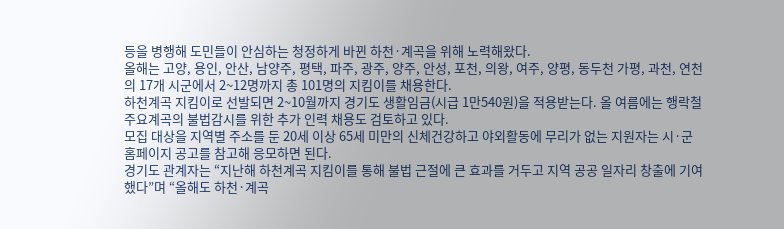등을 병행해 도민들이 안심하는 청정하게 바뀐 하천·계곡을 위해 노력해왔다.
올해는 고양, 용인, 안산, 남양주, 평택, 파주, 광주, 양주, 안성, 포천, 의왕, 여주, 양평, 동두천 가평, 과천, 연천의 17개 시군에서 2~12명까지 총 101명의 지킴이를 채용한다.
하천계곡 지킴이로 선발되면 2~10월까지 경기도 생활임금(시급 1만540원)을 적용받는다. 올 여름에는 행락철 주요계곡의 불법감시를 위한 추가 인력 채용도 검토하고 있다.
모집 대상을 지역별 주소를 둔 20세 이상 65세 미만의 신체건강하고 야외활동에 무리가 없는 지원자는 시·군 홈페이지 공고를 참고해 응모하면 된다.
경기도 관계자는 “지난해 하천계곡 지킴이를 통해 불법 근절에 큰 효과를 거두고 지역 공공 일자리 창출에 기여했다”며 “올해도 하천·계곡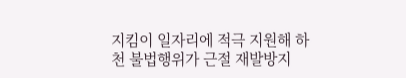지킴이 일자리에 적극 지원해 하천 불법행위가 근절 재발방지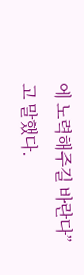에 노력해주길 바란다”고 말했다.